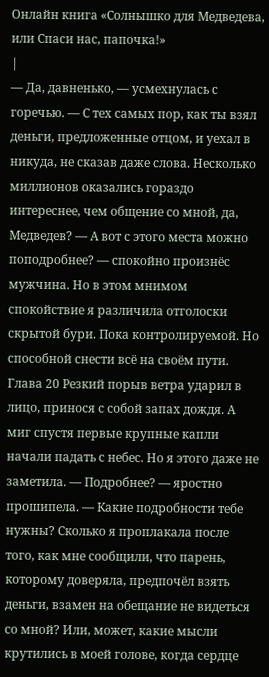Онлайн книга «Солнышко для Медведева, или Спаси нас, папочка!»
|
— Да, давненько, — усмехнулась с горечью. — С тех самых пор, как ты взял деньги, предложенные отцом, и уехал в никуда, не сказав даже слова. Несколько миллионов оказались гораздо интереснее, чем общение со мной, да, Медведев? — А вот с этого места можно поподробнее? — спокойно произнёс мужчина. Но в этом мнимом спокойствие я различила отголоски скрытой бури. Пока контролируемой. Но способной снести всё на своём пути. Глава 20 Резкий порыв ветра ударил в лицо, принося с собой запах дождя. А миг спустя первые крупные капли начали падать с небес. Но я этого даже не заметила. — Подробнее? — яростно прошипела. — Какие подробности тебе нужны? Сколько я проплакала после того, как мне сообщили, что парень, которому доверяла, предпочёл взять деньги, взамен на обещание не видеться со мной? Или, может, какие мысли крутились в моей голове, когда сердце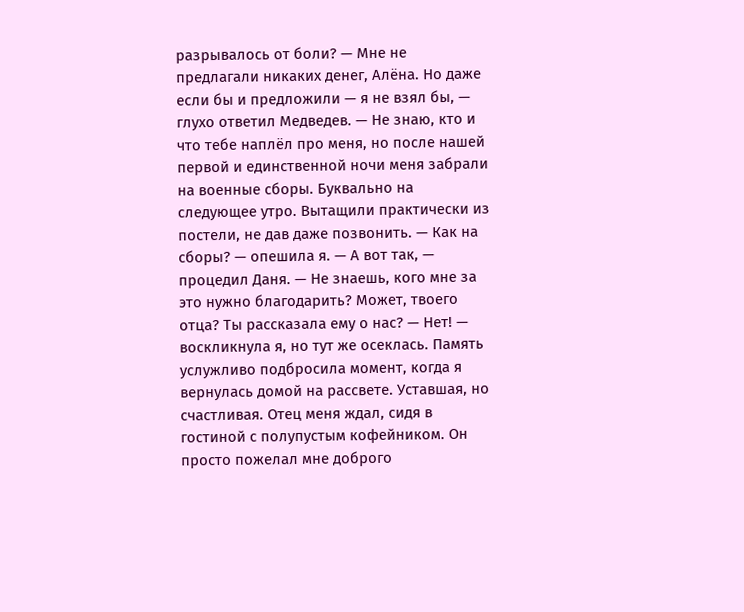разрывалось от боли? — Мне не предлагали никаких денег, Алёна. Но даже если бы и предложили — я не взял бы, — глухо ответил Медведев. — Не знаю, кто и что тебе наплёл про меня, но после нашей первой и единственной ночи меня забрали на военные сборы. Буквально на следующее утро. Вытащили практически из постели, не дав даже позвонить. — Как на сборы? — опешила я. — А вот так, — процедил Даня. — Не знаешь, кого мне за это нужно благодарить? Может, твоего отца? Ты рассказала ему о нас? — Нет! — воскликнула я, но тут же осеклась. Память услужливо подбросила момент, когда я вернулась домой на рассвете. Уставшая, но счастливая. Отец меня ждал, сидя в гостиной с полупустым кофейником. Он просто пожелал мне доброго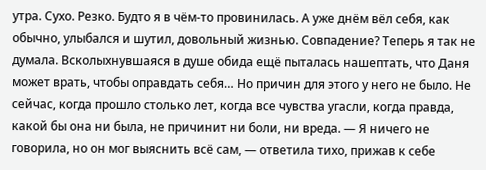утра. Сухо. Резко. Будто я в чём-то провинилась. А уже днём вёл себя, как обычно, улыбался и шутил, довольный жизнью. Совпадение? Теперь я так не думала. Всколыхнувшаяся в душе обида ещё пыталась нашептать, что Даня может врать, чтобы оправдать себя… Но причин для этого у него не было. Не сейчас, когда прошло столько лет, когда все чувства угасли, когда правда, какой бы она ни была, не причинит ни боли, ни вреда. — Я ничего не говорила, но он мог выяснить всё сам, — ответила тихо, прижав к себе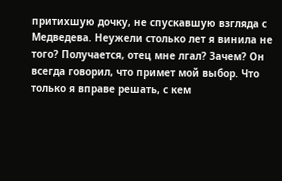притихшую дочку, не спускавшую взгляда с Медведева. Неужели столько лет я винила не того? Получается, отец мне лгал? Зачем? Он всегда говорил, что примет мой выбор. Что только я вправе решать, с кем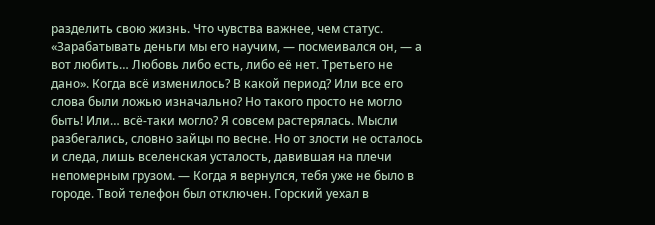разделить свою жизнь. Что чувства важнее, чем статус. «Зарабатывать деньги мы его научим, — посмеивался он, — а вот любить… Любовь либо есть, либо её нет. Третьего не дано». Когда всё изменилось? В какой период? Или все его слова были ложью изначально? Но такого просто не могло быть! Или… всё-таки могло? Я совсем растерялась. Мысли разбегались, словно зайцы по весне. Но от злости не осталось и следа, лишь вселенская усталость, давившая на плечи непомерным грузом. — Когда я вернулся, тебя уже не было в городе. Твой телефон был отключен. Горский уехал в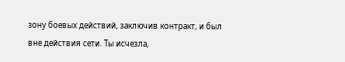зону боевых действий, заключив контракт, и был вне действия сети. Ты исчезла,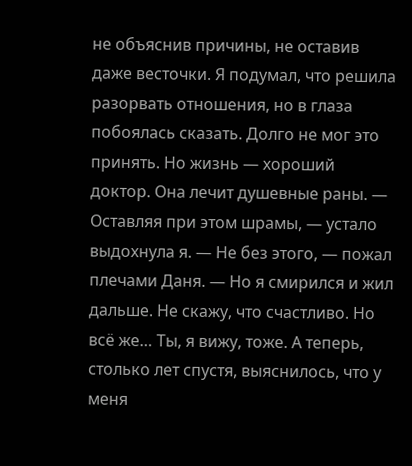не объяснив причины, не оставив даже весточки. Я подумал, что решила разорвать отношения, но в глаза побоялась сказать. Долго не мог это принять. Но жизнь — хороший доктор. Она лечит душевные раны. — Оставляя при этом шрамы, — устало выдохнула я. — Не без этого, — пожал плечами Даня. — Но я смирился и жил дальше. Не скажу, что счастливо. Но всё же… Ты, я вижу, тоже. А теперь, столько лет спустя, выяснилось, что у меня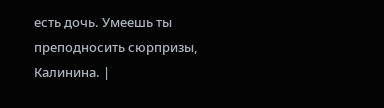есть дочь. Умеешь ты преподносить сюрпризы, Калинина. |